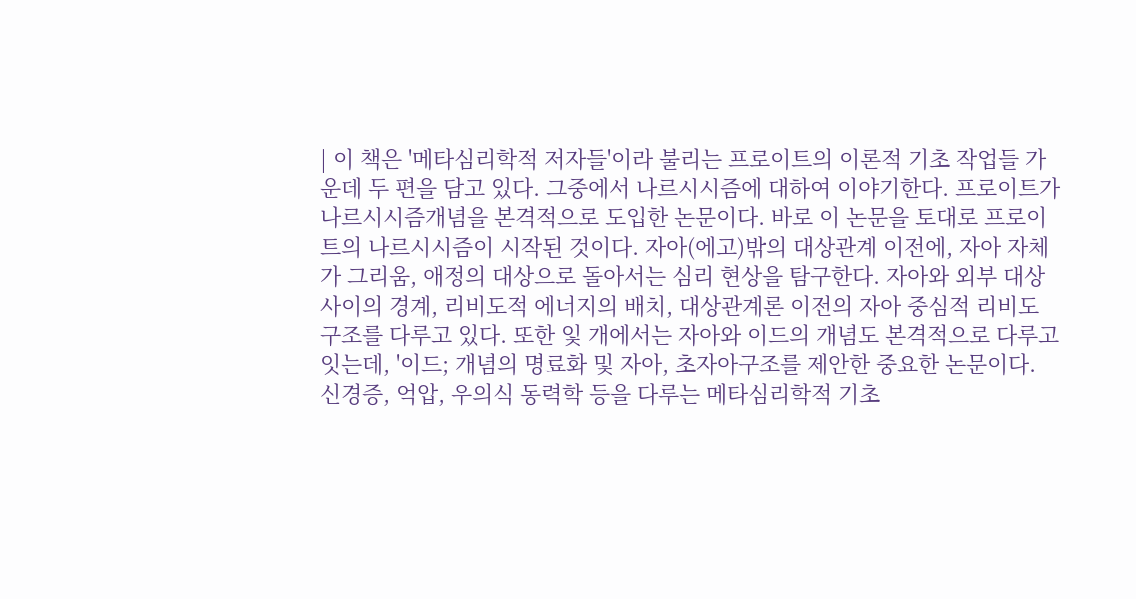| 이 책은 '메타심리학적 저자들'이라 불리는 프로이트의 이론적 기초 작업들 가운데 두 편을 담고 있다. 그중에서 나르시시즘에 대하여 이야기한다. 프로이트가 나르시시즘개념을 본격적으로 도입한 논문이다. 바로 이 논문을 토대로 프로이트의 나르시시즘이 시작된 것이다. 자아(에고)밖의 대상관계 이전에, 자아 자체가 그리움, 애정의 대상으로 돌아서는 심리 현상을 탐구한다. 자아와 외부 대상 사이의 경계, 리비도적 에너지의 배치, 대상관계론 이전의 자아 중심적 리비도 구조를 다루고 있다. 또한 잋 개에서는 자아와 이드의 개념도 본격적으로 다루고 잇는데, '이드; 개념의 명료화 및 자아, 초자아구조를 제안한 중요한 논문이다. 신경증, 억압, 우의식 동력학 등을 다루는 메타심리학적 기초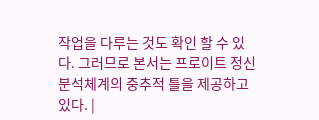작업을 다루는 것도 확인 할 수 있다. 그러므로 본서는 프로이트 정신분석체계의 중추적 틀을 제공하고 있다. |